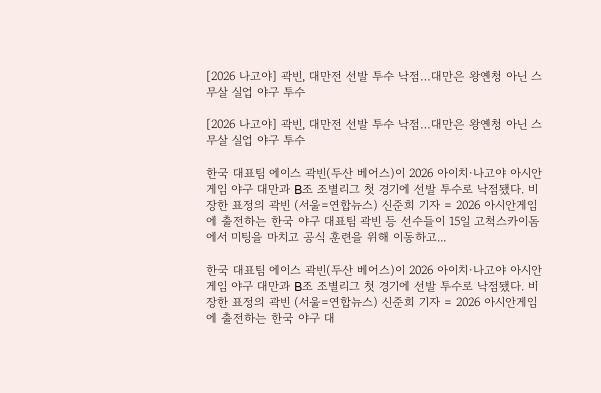[2026 나고야] 곽빈, 대만전 선발 투수 낙점…대만은 왕옌청 아닌 스무살 실업 야구 투수

[2026 나고야] 곽빈, 대만전 선발 투수 낙점…대만은 왕옌청 아닌 스무살 실업 야구 투수

한국 대표팀 에이스 곽빈(두산 베어스)이 2026 아이치·나고야 아시안게임 야구 대만과 B조 조별리그 첫 경기에 선발 투수로 낙점됐다. 비장한 표정의 곽빈 (서울=연합뉴스) 신준희 기자 = 2026 아시안게임에 출전하는 한국 야구 대표팀 곽빈 등 선수들이 15일 고척스카이돔에서 미팅을 마치고 공식 훈련을 위해 이동하고...

한국 대표팀 에이스 곽빈(두산 베어스)이 2026 아이치·나고야 아시안게임 야구 대만과 B조 조별리그 첫 경기에 선발 투수로 낙점됐다. 비장한 표정의 곽빈 (서울=연합뉴스) 신준희 기자 = 2026 아시안게임에 출전하는 한국 야구 대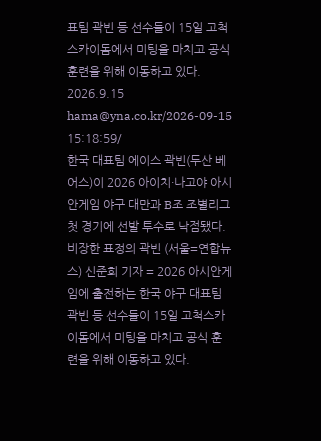표팀 곽빈 등 선수들이 15일 고척스카이돔에서 미팅을 마치고 공식 훈련을 위해 이동하고 있다. 2026.9.15 hama@yna.co.kr/2026-09-15 15:18:59/
한국 대표팀 에이스 곽빈(두산 베어스)이 2026 아이치·나고야 아시안게임 야구 대만과 B조 조별리그 첫 경기에 선발 투수로 낙점됐다. 비장한 표정의 곽빈 (서울=연합뉴스) 신준희 기자 = 2026 아시안게임에 출전하는 한국 야구 대표팀 곽빈 등 선수들이 15일 고척스카이돔에서 미팅을 마치고 공식 훈련을 위해 이동하고 있다.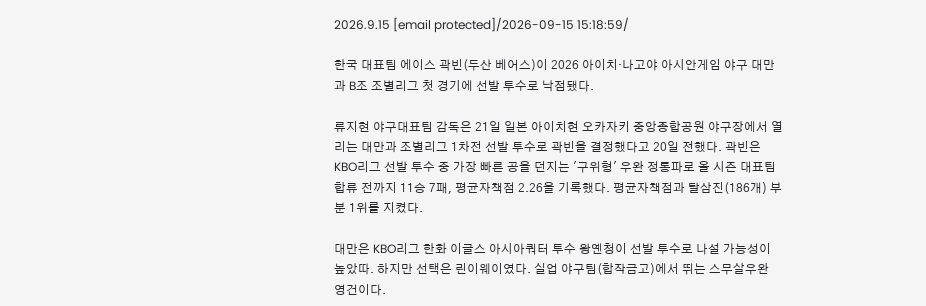2026.9.15 [email protected]/2026-09-15 15:18:59/

한국 대표팀 에이스 곽빈(두산 베어스)이 2026 아이치·나고야 아시안게임 야구 대만과 B조 조별리그 첫 경기에 선발 투수로 낙점됐다.

류지현 야구대표팀 감독은 21일 일본 아이치현 오카자키 중앙종합공원 야구장에서 열리는 대만과 조별리그 1차전 선발 투수로 곽빈을 결정했다고 20일 전했다. 곽빈은 KBO리그 선발 투수 중 가장 빠른 공을 던지는 '구위형' 우완 정통파로 올 시즌 대표팀 합류 전까지 11승 7패, 평균자책점 2.26을 기록했다. 평균자책점과 탈삼진(186개) 부분 1위를 지켰다.

대만은 KBO리그 한화 이글스 아시아쿼터 투수 왕옌청이 선발 투수로 나설 가능성이 높았따. 하지만 선택은 린이웨이였다. 실업 야구팀(합작금고)에서 뛰는 스무살우완 영건이다.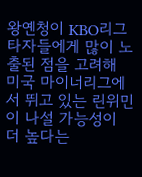왕옌청이 KBO리그 타자들에게 많이 노출된 점을 고려해 미국 마이너리그에서 뛰고 있는 린위민이 나설 가능성이 더 높다는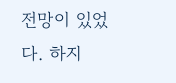전망이 있었다. 하지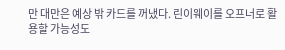만 대만은 예상 밖 카드를 꺼냈다. 린이웨이를 오프너로 활용할 가능성도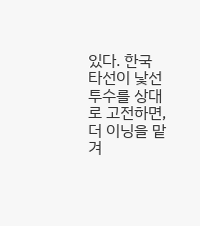있다. 한국 타선이 낯선 투수를 상대로 고전하면, 더 이닝을 맡겨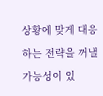상황에 맞게 대응하는 전략을 꺼낼 가능성이 있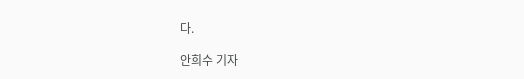다.

안희수 기자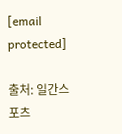[email protected]

출처: 일간스포츠